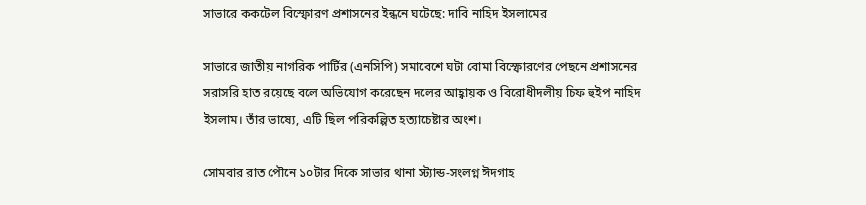সাভারে ককটেল বিস্ফোরণ প্রশাসনের ইন্ধনে ঘটেছে: দাবি নাহিদ ইসলামের

সাভারে জাতীয় নাগরিক পার্টির (এনসিপি) সমাবেশে ঘটা বোমা বিস্ফোরণের পেছনে প্রশাসনের সরাসরি হাত রয়েছে বলে অভিযোগ করেছেন দলের আহ্বায়ক ও বিরোধীদলীয় চিফ হুইপ নাহিদ ইসলাম। তাঁর ভাষ্যে, এটি ছিল পরিকল্পিত হত্যাচেষ্টার অংশ।

সোমবার রাত পৌনে ১০টার দিকে সাভার থানা স্ট্যান্ড-সংলগ্ন ঈদগাহ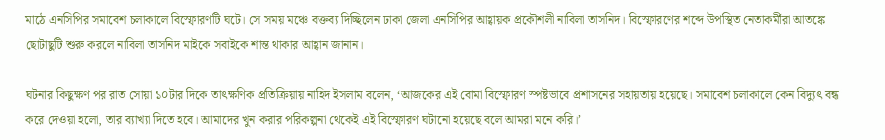মাঠে এনসিপির সমাবেশ চলাকালে বিস্ফোরণটি ঘটে। সে সময় মঞ্চে বক্তব্য দিচ্ছিলেন ঢাকা জেলা এনসিপির আহ্বায়ক প্রকৌশলী নাবিলা তাসনিদ। বিস্ফোরণের শব্দে উপস্থিত নেতাকর্মীরা আতঙ্কে ছোটাছুটি শুরু করলে নাবিলা তাসনিদ মাইকে সবাইকে শান্ত থাকার আহ্বান জানান।

ঘটনার কিছুক্ষণ পর রাত সোয়া ১০টার দিকে তাৎক্ষণিক প্রতিক্রিয়ায় নাহিদ ইসলাম বলেন, ‘আজকের এই বোমা বিস্ফোরণ স্পষ্টভাবে প্রশাসনের সহায়তায় হয়েছে। সমাবেশ চলাকালে কেন বিদ্যুৎ বন্ধ করে দেওয়া হলো, তার ব্যাখ্যা দিতে হবে। আমাদের খুন করার পরিকল্পনা থেকেই এই বিস্ফোরণ ঘটানো হয়েছে বলে আমরা মনে করি।’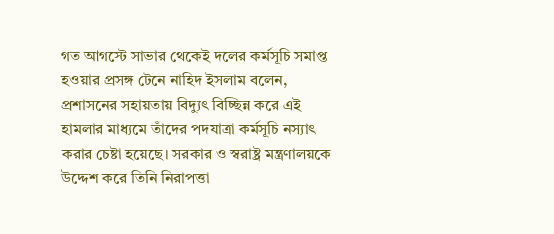গত আগস্টে সাভার থেকেই দলের কর্মসূচি সমাপ্ত হওয়ার প্রসঙ্গ টেনে নাহিদ ইসলাম বলেন, প্রশাসনের সহায়তায় বিদ্যুৎ বিচ্ছিন্ন করে এই হামলার মাধ্যমে তাঁদের পদযাত্রা কর্মসূচি নস্যাৎ করার চেষ্টা হয়েছে। সরকার ও স্বরাষ্ট্র মন্ত্রণালয়কে উদ্দেশ করে তিনি নিরাপত্তা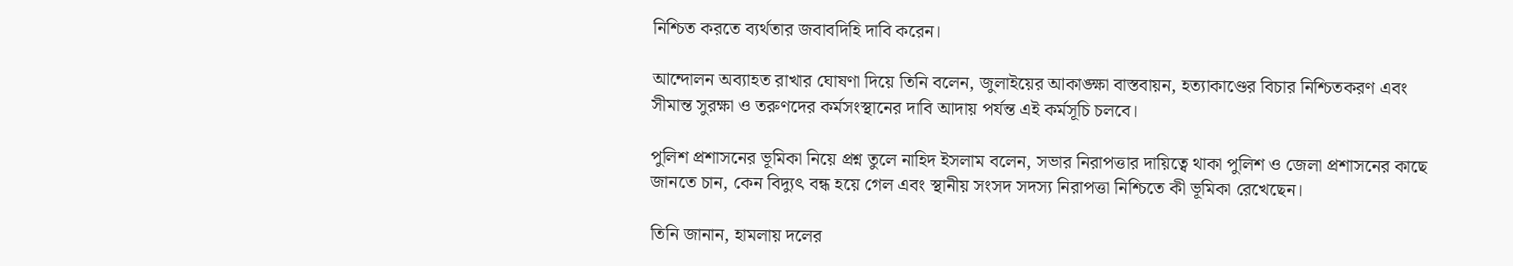নিশ্চিত করতে ব্যর্থতার জবাবদিহি দাবি করেন।

আন্দোলন অব্যাহত রাখার ঘোষণা দিয়ে তিনি বলেন, জুলাইয়ের আকাঙ্ক্ষা বাস্তবায়ন, হত্যাকাণ্ডের বিচার নিশ্চিতকরণ এবং সীমান্ত সুরক্ষা ও তরুণদের কর্মসংস্থানের দাবি আদায় পর্যন্ত এই কর্মসূচি চলবে।

পুলিশ প্রশাসনের ভূমিকা নিয়ে প্রশ্ন তুলে নাহিদ ইসলাম বলেন, সভার নিরাপত্তার দায়িত্বে থাকা পুলিশ ও জেলা প্রশাসনের কাছে জানতে চান, কেন বিদ্যুৎ বন্ধ হয়ে গেল এবং স্থানীয় সংসদ সদস্য নিরাপত্তা নিশ্চিতে কী ভূমিকা রেখেছেন।

তিনি জানান, হামলায় দলের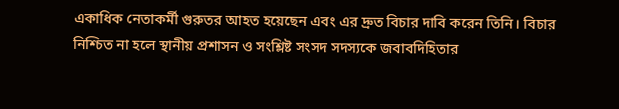একাধিক নেতাকর্মী গুরুতর আহত হয়েছেন এবং এর দ্রুত বিচার দাবি করেন তিনি। বিচার নিশ্চিত না হলে স্থানীয় প্রশাসন ও সংশ্লিষ্ট সংসদ সদস্যকে জবাবদিহিতার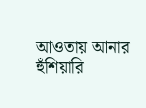আওতায় আনার হুঁশিয়ারি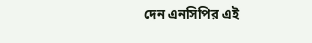দেন এনসিপির এই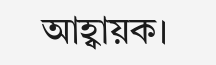আহ্বায়ক।